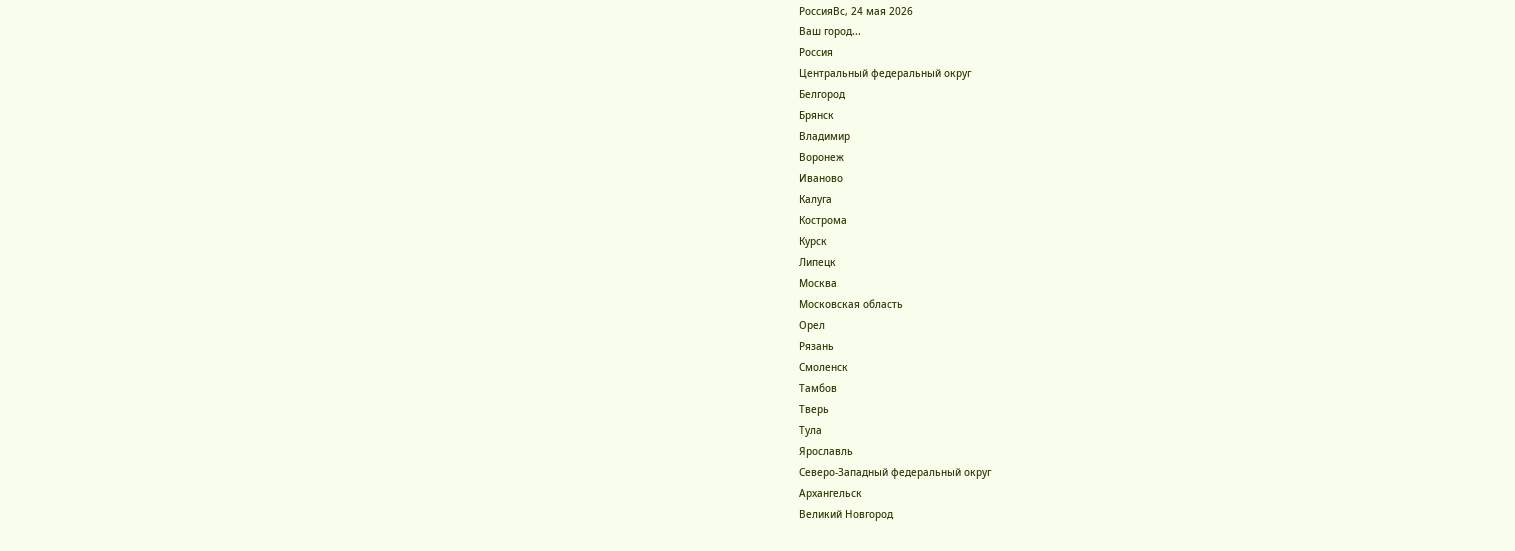РоссияВс, 24 мая 2026
Ваш город...
Россия
Центральный федеральный округ
Белгород
Брянск
Владимир
Воронеж
Иваново
Калуга
Кострома
Курск
Липецк
Москва
Московская область
Орел
Рязань
Смоленск
Тамбов
Тверь
Тула
Ярославль
Северо-Западный федеральный округ
Архангельск
Великий Новгород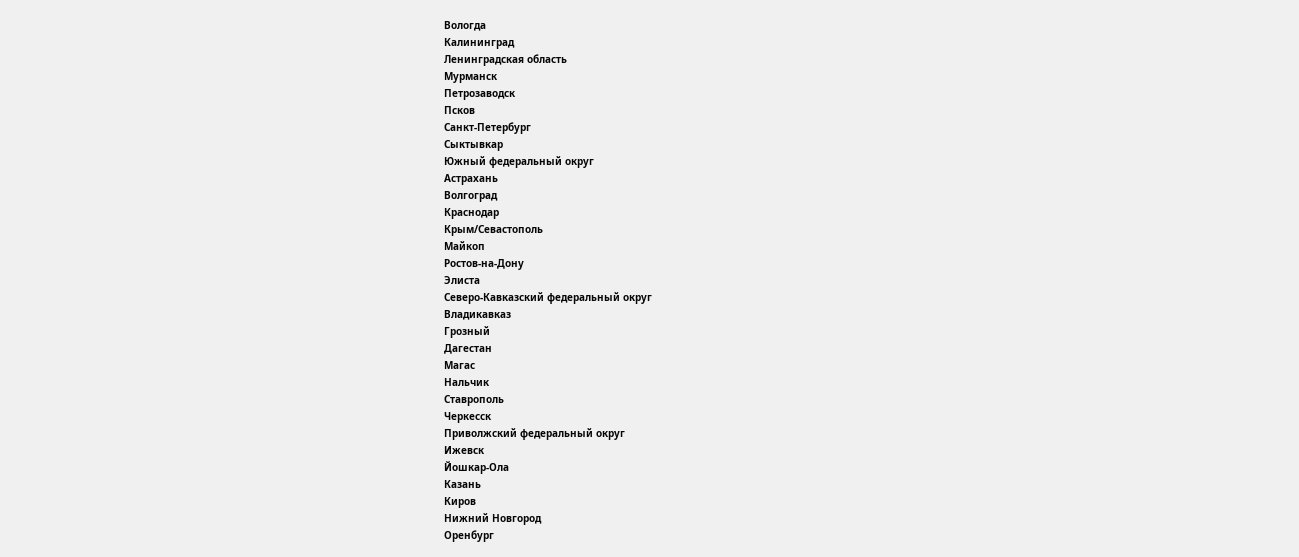Вологда
Калининград
Ленинградская область
Мурманск
Петрозаводск
Псков
Санкт-Петербург
Сыктывкар
Южный федеральный округ
Астрахань
Волгоград
Краснодар
Крым/Севастополь
Майкоп
Ростов-на-Дону
Элиста
Северо-Кавказский федеральный округ
Владикавказ
Грозный
Дагестан
Магас
Нальчик
Ставрополь
Черкесск
Приволжский федеральный округ
Ижевск
Йошкар-Ола
Казань
Киров
Нижний Новгород
Оренбург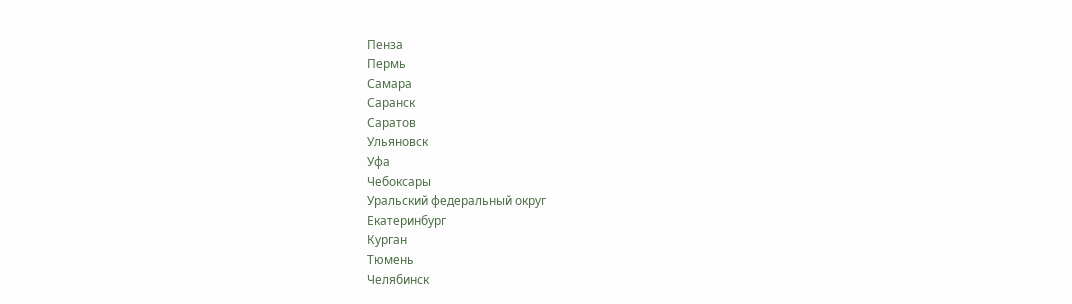Пенза
Пермь
Самара
Саранск
Саратов
Ульяновск
Уфа
Чебоксары
Уральский федеральный округ
Екатеринбург
Курган
Тюмень
Челябинск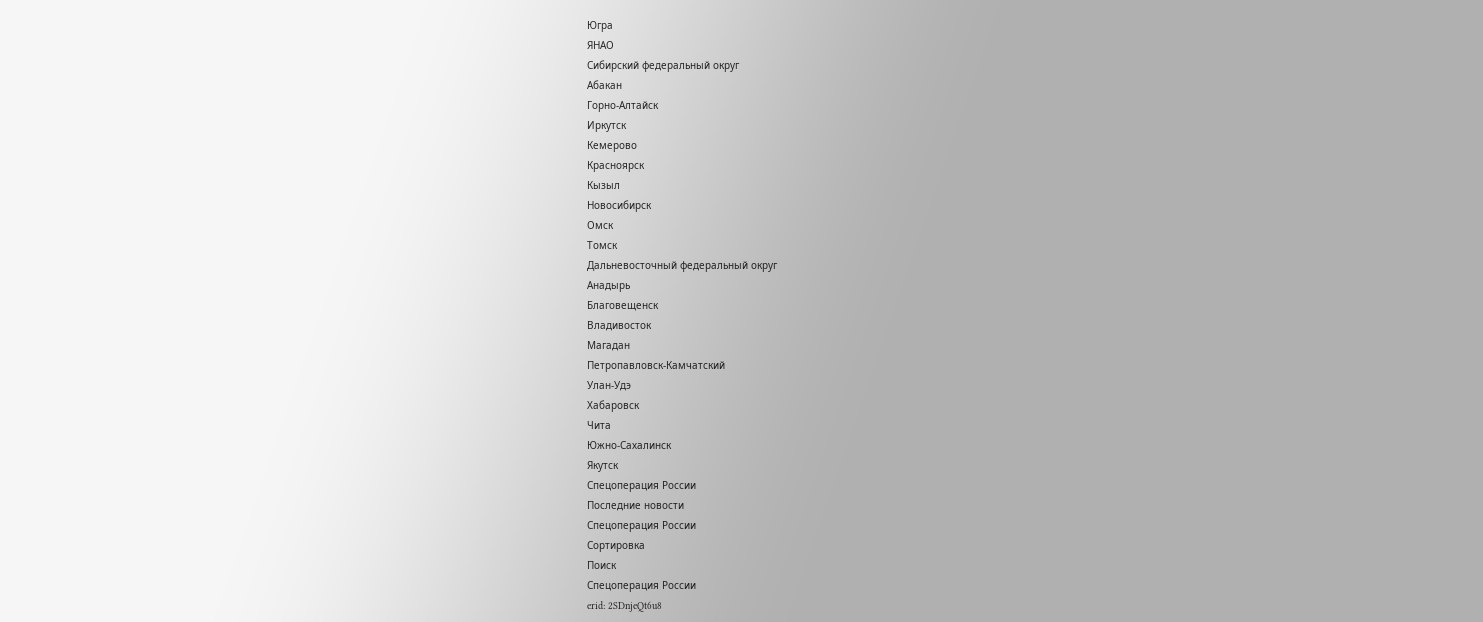Югра
ЯНАО
Сибирский федеральный округ
Абакан
Горно-Алтайск
Иркутск
Кемерово
Красноярск
Кызыл
Новосибирск
Омск
Томск
Дальневосточный федеральный округ
Анадырь
Благовещенск
Владивосток
Магадан
Петропавловск-Камчатский
Улан-Удэ
Хабаровск
Чита
Южно-Сахалинск
Якутск
Спецоперация России
Последние новости
Спецоперация России
Сортировка
Поиск
Спецоперация России
erid: 2SDnjeQt6u8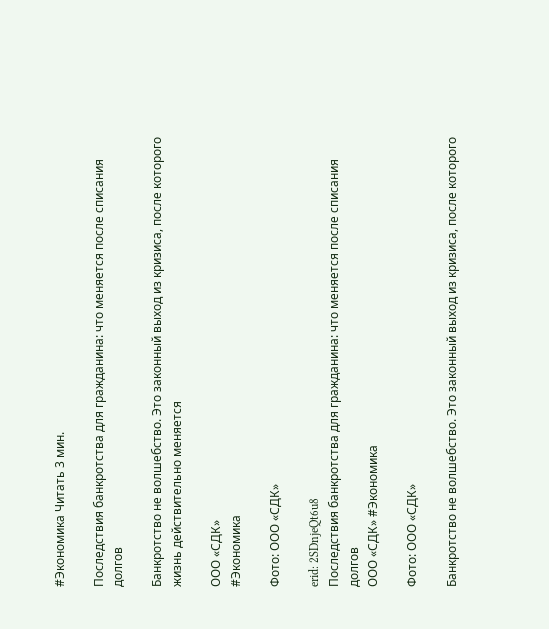#Экономика Читать 3 мин.

Последствия банкротства для гражданина: что меняется после списания долгов

Банкротство не волшебство. Это законный выход из кризиса, после которого жизнь действительно меняется

ООО «СДК»
#Экономика

Фото: ООО «СДК»

erid: 2SDnjeQt6u8
Последствия банкротства для гражданина: что меняется после списания долгов
ООО «СДК» #Экономика

Фото: ООО «СДК»

Банкротство не волшебство. Это законный выход из кризиса, после которого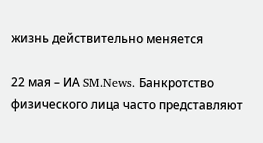жизнь действительно меняется

22 мая – ИА SM.News. Банкротство физического лица часто представляют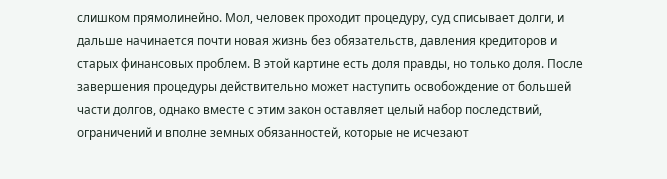слишком прямолинейно. Мол, человек проходит процедуру, суд списывает долги, и дальше начинается почти новая жизнь без обязательств, давления кредиторов и старых финансовых проблем. В этой картине есть доля правды, но только доля. После завершения процедуры действительно может наступить освобождение от большей части долгов, однако вместе с этим закон оставляет целый набор последствий, ограничений и вполне земных обязанностей, которые не исчезают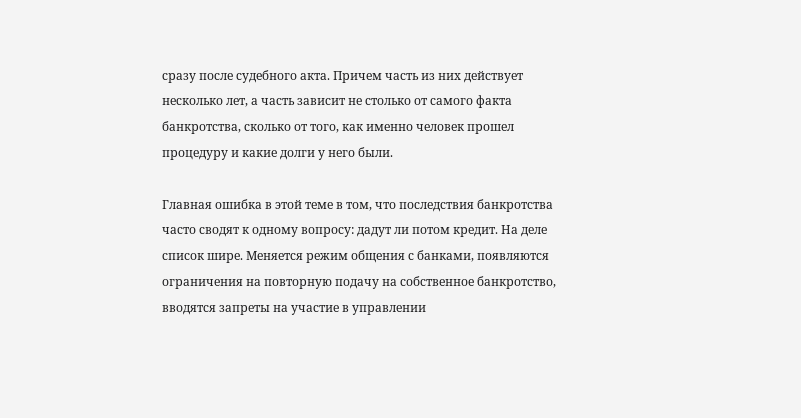сразу после судебного акта. Причем часть из них действует несколько лет, а часть зависит не столько от самого факта банкротства, сколько от того, как именно человек прошел процедуру и какие долги у него были.

Главная ошибка в этой теме в том, что последствия банкротства часто сводят к одному вопросу: дадут ли потом кредит. На деле список шире. Меняется режим общения с банками, появляются ограничения на повторную подачу на собственное банкротство, вводятся запреты на участие в управлении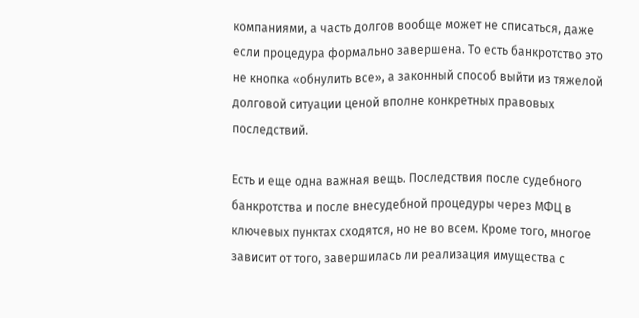компаниями, а часть долгов вообще может не списаться, даже если процедура формально завершена. То есть банкротство это не кнопка «обнулить все», а законный способ выйти из тяжелой долговой ситуации ценой вполне конкретных правовых последствий.

Есть и еще одна важная вещь. Последствия после судебного банкротства и после внесудебной процедуры через МФЦ в ключевых пунктах сходятся, но не во всем. Кроме того, многое зависит от того, завершилась ли реализация имущества с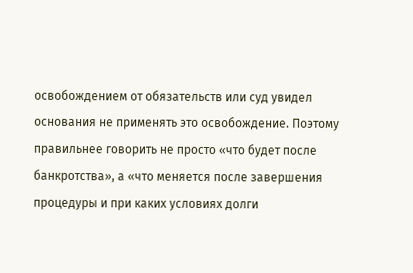освобождением от обязательств или суд увидел основания не применять это освобождение. Поэтому правильнее говорить не просто «что будет после банкротства», а «что меняется после завершения процедуры и при каких условиях долги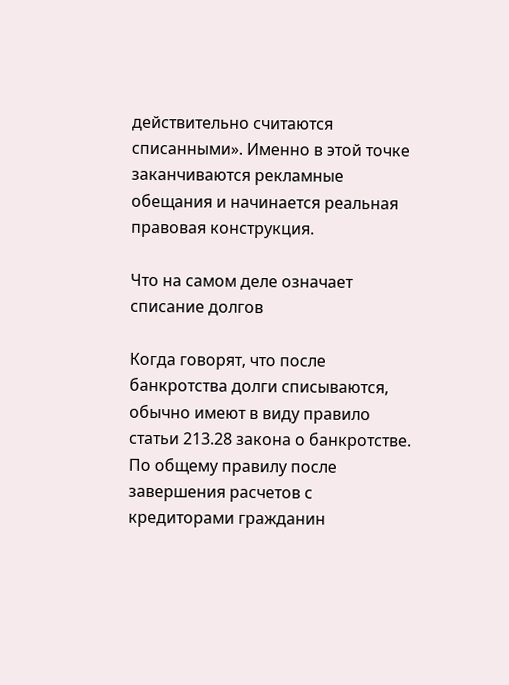действительно считаются списанными». Именно в этой точке заканчиваются рекламные обещания и начинается реальная правовая конструкция.

Что на самом деле означает списание долгов

Когда говорят, что после банкротства долги списываются, обычно имеют в виду правило статьи 213.28 закона о банкротстве. По общему правилу после завершения расчетов с кредиторами гражданин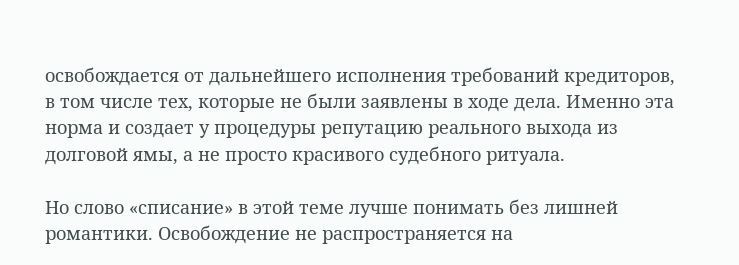освобождается от дальнейшего исполнения требований кредиторов, в том числе тех, которые не были заявлены в ходе дела. Именно эта норма и создает у процедуры репутацию реального выхода из долговой ямы, а не просто красивого судебного ритуала.

Но слово «списание» в этой теме лучше понимать без лишней романтики. Освобождение не распространяется на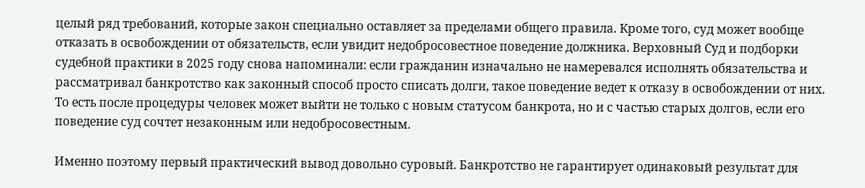целый ряд требований, которые закон специально оставляет за пределами общего правила. Кроме того, суд может вообще отказать в освобождении от обязательств, если увидит недобросовестное поведение должника. Верховный Суд и подборки судебной практики в 2025 году снова напоминали: если гражданин изначально не намеревался исполнять обязательства и рассматривал банкротство как законный способ просто списать долги, такое поведение ведет к отказу в освобождении от них. То есть после процедуры человек может выйти не только с новым статусом банкрота, но и с частью старых долгов, если его поведение суд сочтет незаконным или недобросовестным.

Именно поэтому первый практический вывод довольно суровый. Банкротство не гарантирует одинаковый результат для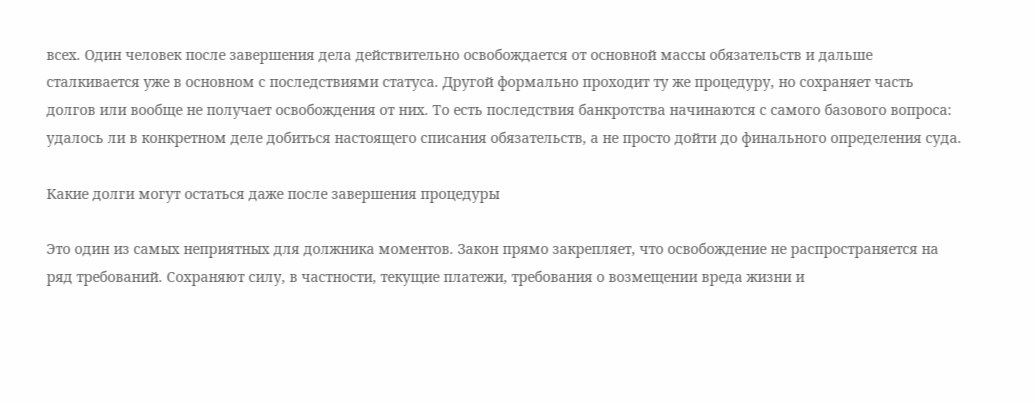всех. Один человек после завершения дела действительно освобождается от основной массы обязательств и дальше сталкивается уже в основном с последствиями статуса. Другой формально проходит ту же процедуру, но сохраняет часть долгов или вообще не получает освобождения от них. То есть последствия банкротства начинаются с самого базового вопроса: удалось ли в конкретном деле добиться настоящего списания обязательств, а не просто дойти до финального определения суда.

Какие долги могут остаться даже после завершения процедуры

Это один из самых неприятных для должника моментов. Закон прямо закрепляет, что освобождение не распространяется на ряд требований. Сохраняют силу, в частности, текущие платежи, требования о возмещении вреда жизни и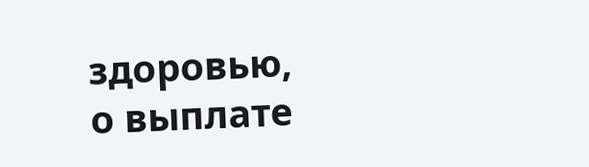здоровью, о выплате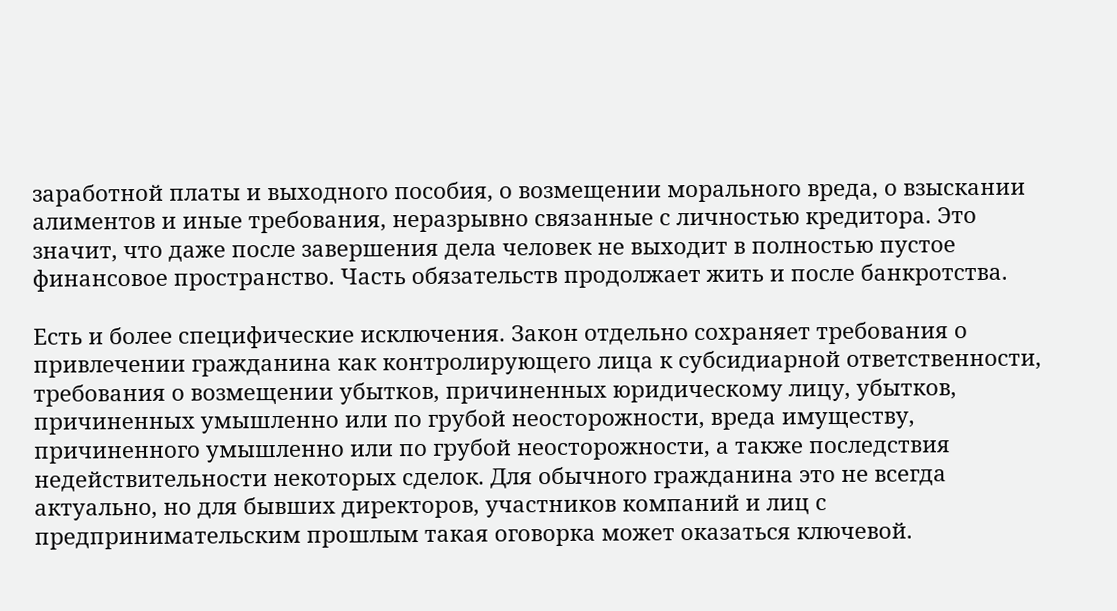заработной платы и выходного пособия, о возмещении морального вреда, о взыскании алиментов и иные требования, неразрывно связанные с личностью кредитора. Это значит, что даже после завершения дела человек не выходит в полностью пустое финансовое пространство. Часть обязательств продолжает жить и после банкротства.

Есть и более специфические исключения. Закон отдельно сохраняет требования о привлечении гражданина как контролирующего лица к субсидиарной ответственности, требования о возмещении убытков, причиненных юридическому лицу, убытков, причиненных умышленно или по грубой неосторожности, вреда имуществу, причиненного умышленно или по грубой неосторожности, а также последствия недействительности некоторых сделок. Для обычного гражданина это не всегда актуально, но для бывших директоров, участников компаний и лиц с предпринимательским прошлым такая оговорка может оказаться ключевой.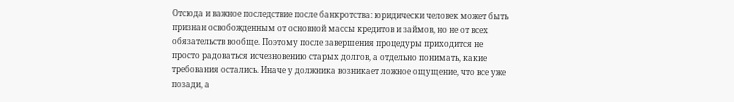Отсюда и важное последствие после банкротства: юридически человек может быть признан освобожденным от основной массы кредитов и займов, но не от всех обязательств вообще. Поэтому после завершения процедуры приходится не просто радоваться исчезновению старых долгов, а отдельно понимать, какие требования остались. Иначе у должника возникает ложное ощущение, что все уже позади, а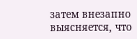затем внезапно выясняется, что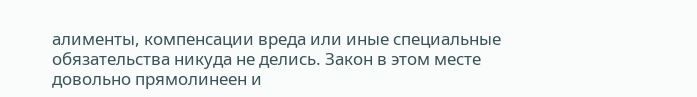алименты, компенсации вреда или иные специальные обязательства никуда не делись. Закон в этом месте довольно прямолинеен и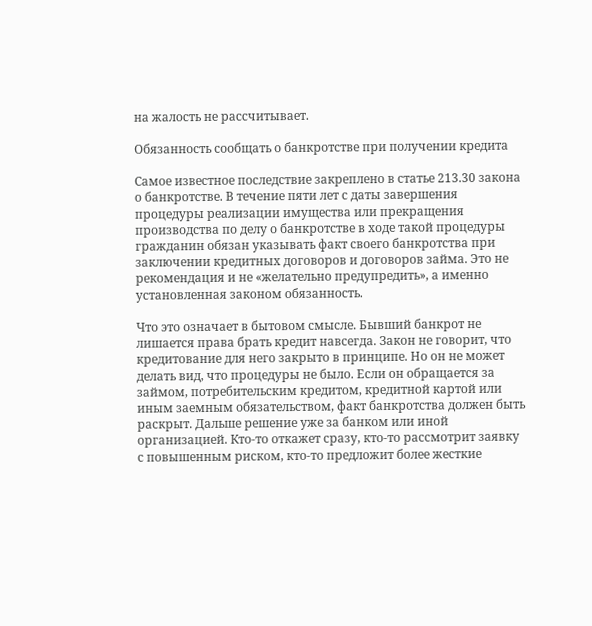на жалость не рассчитывает.

Обязанность сообщать о банкротстве при получении кредита

Самое известное последствие закреплено в статье 213.30 закона о банкротстве. В течение пяти лет с даты завершения процедуры реализации имущества или прекращения производства по делу о банкротстве в ходе такой процедуры гражданин обязан указывать факт своего банкротства при заключении кредитных договоров и договоров займа. Это не рекомендация и не «желательно предупредить», а именно установленная законом обязанность.

Что это означает в бытовом смысле. Бывший банкрот не лишается права брать кредит навсегда. Закон не говорит, что кредитование для него закрыто в принципе. Но он не может делать вид, что процедуры не было. Если он обращается за займом, потребительским кредитом, кредитной картой или иным заемным обязательством, факт банкротства должен быть раскрыт. Дальше решение уже за банком или иной организацией. Кто-то откажет сразу, кто-то рассмотрит заявку с повышенным риском, кто-то предложит более жесткие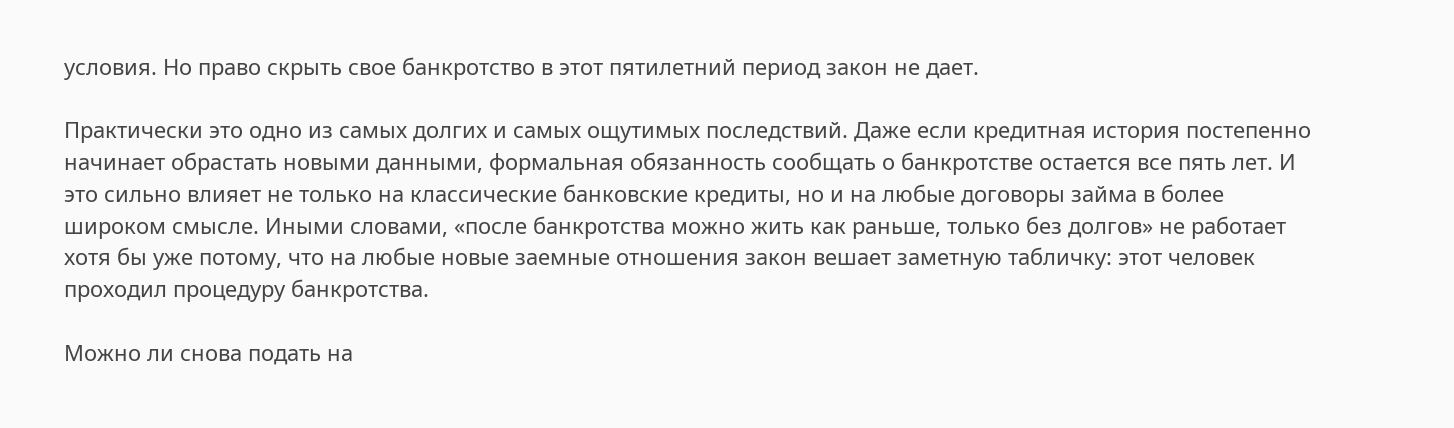условия. Но право скрыть свое банкротство в этот пятилетний период закон не дает.

Практически это одно из самых долгих и самых ощутимых последствий. Даже если кредитная история постепенно начинает обрастать новыми данными, формальная обязанность сообщать о банкротстве остается все пять лет. И это сильно влияет не только на классические банковские кредиты, но и на любые договоры займа в более широком смысле. Иными словами, «после банкротства можно жить как раньше, только без долгов» не работает хотя бы уже потому, что на любые новые заемные отношения закон вешает заметную табличку: этот человек проходил процедуру банкротства.

Можно ли снова подать на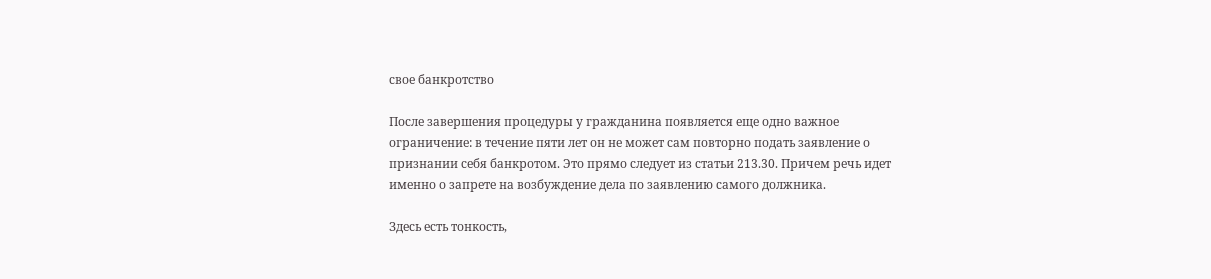свое банкротство

После завершения процедуры у гражданина появляется еще одно важное ограничение: в течение пяти лет он не может сам повторно подать заявление о признании себя банкротом. Это прямо следует из статьи 213.30. Причем речь идет именно о запрете на возбуждение дела по заявлению самого должника.

Здесь есть тонкость,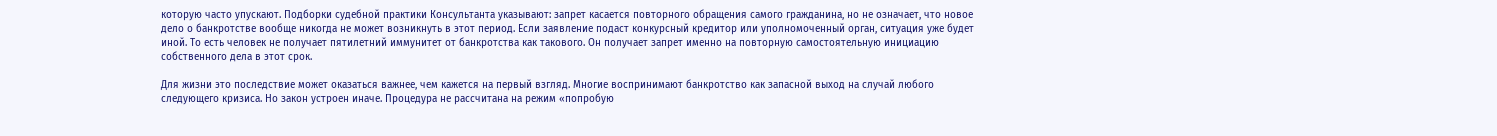которую часто упускают. Подборки судебной практики Консультанта указывают: запрет касается повторного обращения самого гражданина, но не означает, что новое дело о банкротстве вообще никогда не может возникнуть в этот период. Если заявление подаст конкурсный кредитор или уполномоченный орган, ситуация уже будет иной. То есть человек не получает пятилетний иммунитет от банкротства как такового. Он получает запрет именно на повторную самостоятельную инициацию собственного дела в этот срок.

Для жизни это последствие может оказаться важнее, чем кажется на первый взгляд. Многие воспринимают банкротство как запасной выход на случай любого следующего кризиса. Но закон устроен иначе. Процедура не рассчитана на режим «попробую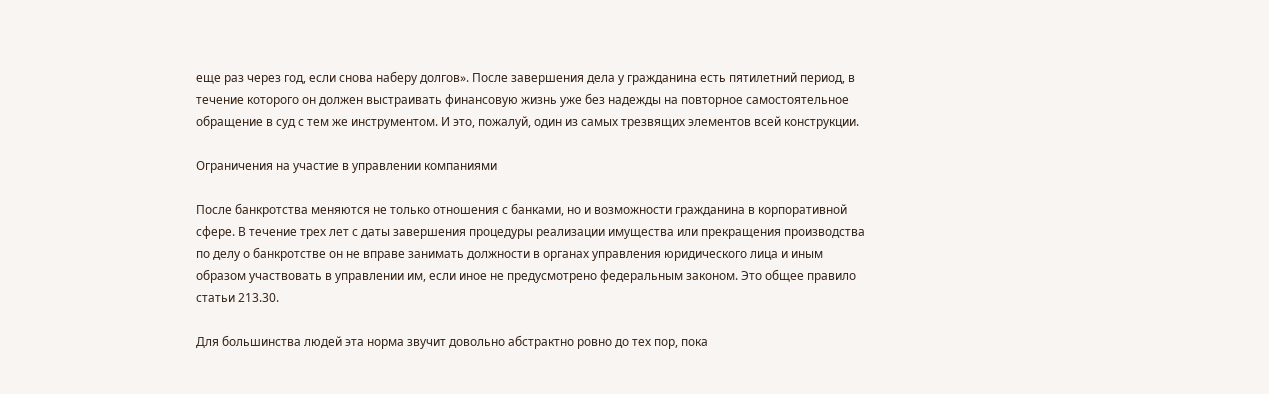еще раз через год, если снова наберу долгов». После завершения дела у гражданина есть пятилетний период, в течение которого он должен выстраивать финансовую жизнь уже без надежды на повторное самостоятельное обращение в суд с тем же инструментом. И это, пожалуй, один из самых трезвящих элементов всей конструкции.

Ограничения на участие в управлении компаниями

После банкротства меняются не только отношения с банками, но и возможности гражданина в корпоративной сфере. В течение трех лет с даты завершения процедуры реализации имущества или прекращения производства по делу о банкротстве он не вправе занимать должности в органах управления юридического лица и иным образом участвовать в управлении им, если иное не предусмотрено федеральным законом. Это общее правило статьи 213.30.

Для большинства людей эта норма звучит довольно абстрактно ровно до тех пор, пока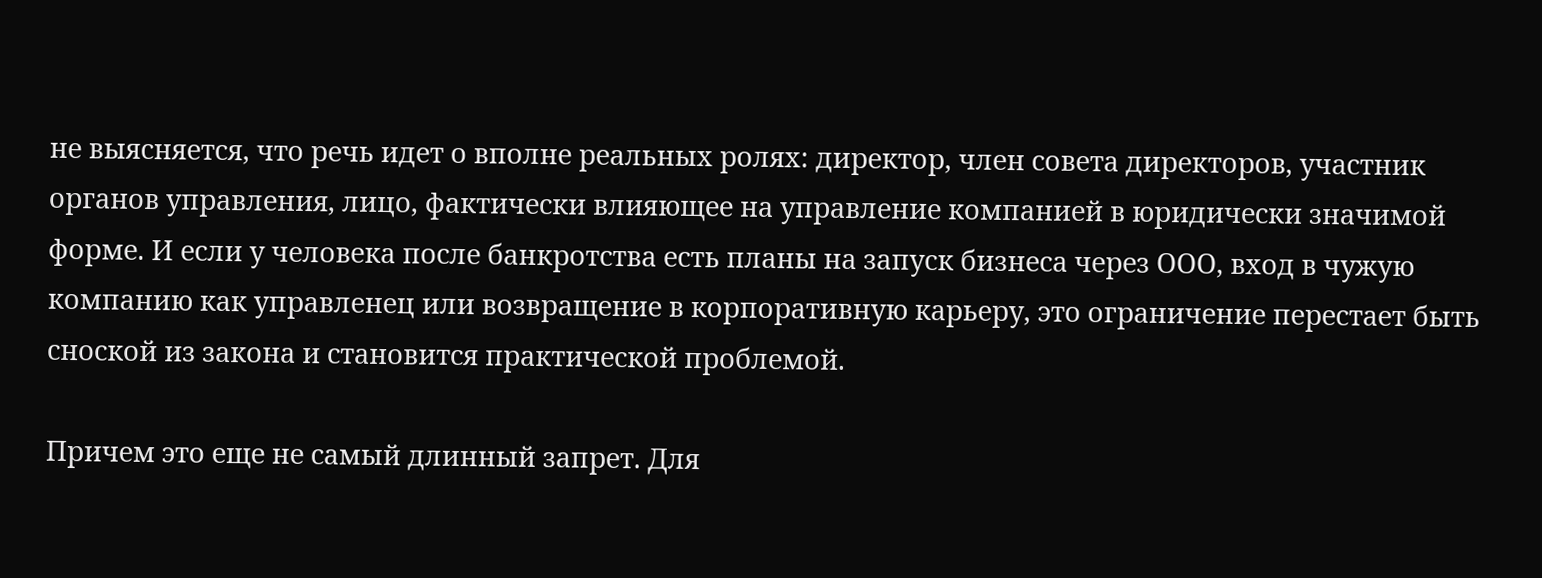не выясняется, что речь идет о вполне реальных ролях: директор, член совета директоров, участник органов управления, лицо, фактически влияющее на управление компанией в юридически значимой форме. И если у человека после банкротства есть планы на запуск бизнеса через ООО, вход в чужую компанию как управленец или возвращение в корпоративную карьеру, это ограничение перестает быть сноской из закона и становится практической проблемой.

Причем это еще не самый длинный запрет. Для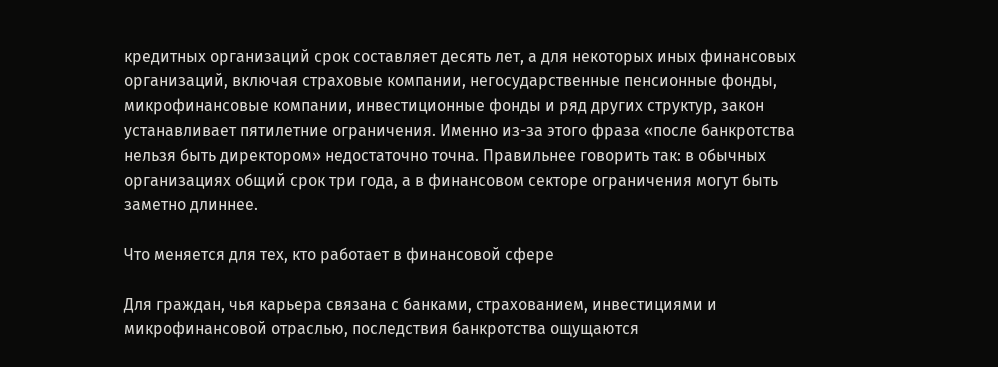кредитных организаций срок составляет десять лет, а для некоторых иных финансовых организаций, включая страховые компании, негосударственные пенсионные фонды, микрофинансовые компании, инвестиционные фонды и ряд других структур, закон устанавливает пятилетние ограничения. Именно из-за этого фраза «после банкротства нельзя быть директором» недостаточно точна. Правильнее говорить так: в обычных организациях общий срок три года, а в финансовом секторе ограничения могут быть заметно длиннее.

Что меняется для тех, кто работает в финансовой сфере

Для граждан, чья карьера связана с банками, страхованием, инвестициями и микрофинансовой отраслью, последствия банкротства ощущаются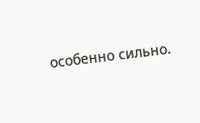особенно сильно.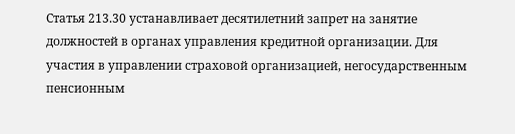Статья 213.30 устанавливает десятилетний запрет на занятие должностей в органах управления кредитной организации. Для участия в управлении страховой организацией, негосударственным пенсионным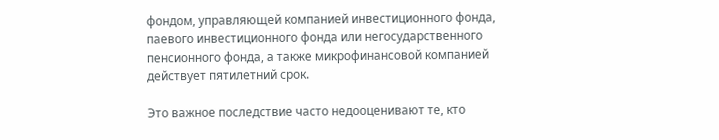фондом, управляющей компанией инвестиционного фонда, паевого инвестиционного фонда или негосударственного пенсионного фонда, а также микрофинансовой компанией действует пятилетний срок.

Это важное последствие часто недооценивают те, кто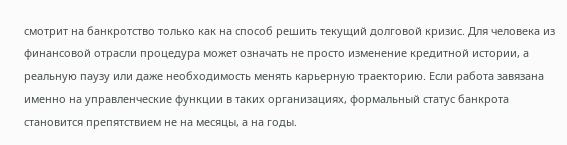смотрит на банкротство только как на способ решить текущий долговой кризис. Для человека из финансовой отрасли процедура может означать не просто изменение кредитной истории, а реальную паузу или даже необходимость менять карьерную траекторию. Если работа завязана именно на управленческие функции в таких организациях, формальный статус банкрота становится препятствием не на месяцы, а на годы.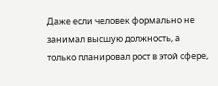Даже если человек формально не занимал высшую должность, а только планировал рост в этой сфере,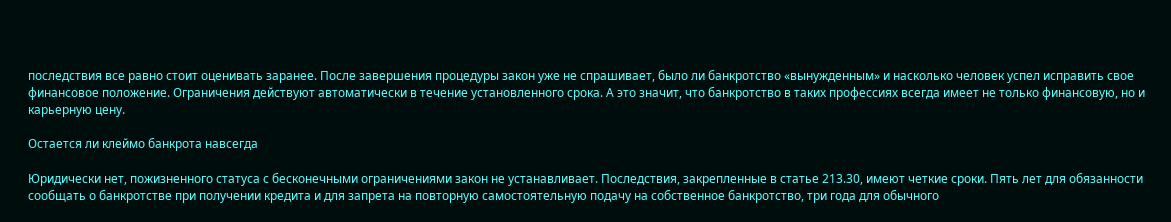последствия все равно стоит оценивать заранее. После завершения процедуры закон уже не спрашивает, было ли банкротство «вынужденным» и насколько человек успел исправить свое финансовое положение. Ограничения действуют автоматически в течение установленного срока. А это значит, что банкротство в таких профессиях всегда имеет не только финансовую, но и карьерную цену.

Остается ли клеймо банкрота навсегда

Юридически нет, пожизненного статуса с бесконечными ограничениями закон не устанавливает. Последствия, закрепленные в статье 213.30, имеют четкие сроки. Пять лет для обязанности сообщать о банкротстве при получении кредита и для запрета на повторную самостоятельную подачу на собственное банкротство, три года для обычного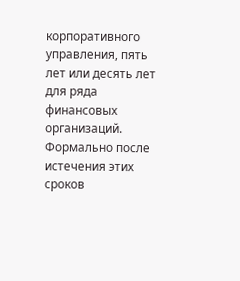корпоративного управления, пять лет или десять лет для ряда финансовых организаций. Формально после истечения этих сроков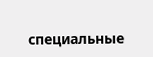специальные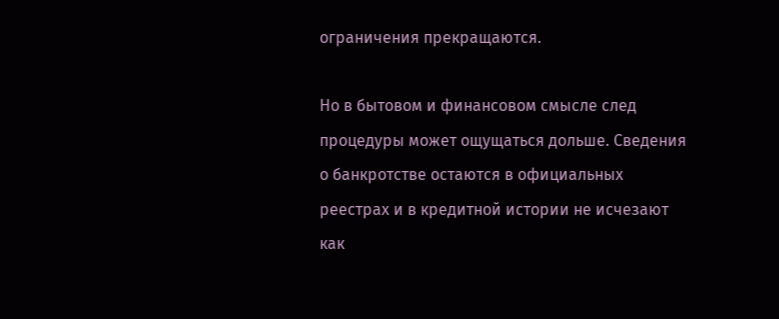ограничения прекращаются.

Но в бытовом и финансовом смысле след процедуры может ощущаться дольше. Сведения о банкротстве остаются в официальных реестрах и в кредитной истории не исчезают как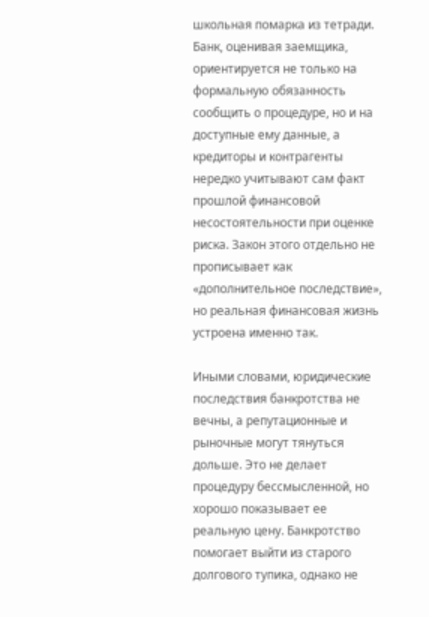школьная помарка из тетради. Банк, оценивая заемщика, ориентируется не только на формальную обязанность сообщить о процедуре, но и на доступные ему данные, а кредиторы и контрагенты нередко учитывают сам факт прошлой финансовой несостоятельности при оценке риска. Закон этого отдельно не прописывает как «дополнительное последствие», но реальная финансовая жизнь устроена именно так.

Иными словами, юридические последствия банкротства не вечны, а репутационные и рыночные могут тянуться дольше. Это не делает процедуру бессмысленной, но хорошо показывает ее реальную цену. Банкротство помогает выйти из старого долгового тупика, однако не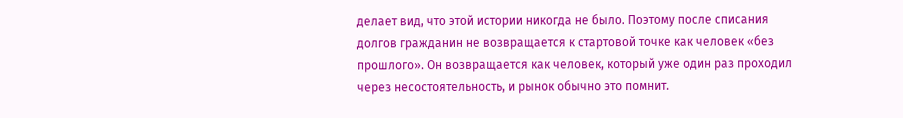делает вид, что этой истории никогда не было. Поэтому после списания долгов гражданин не возвращается к стартовой точке как человек «без прошлого». Он возвращается как человек, который уже один раз проходил через несостоятельность, и рынок обычно это помнит.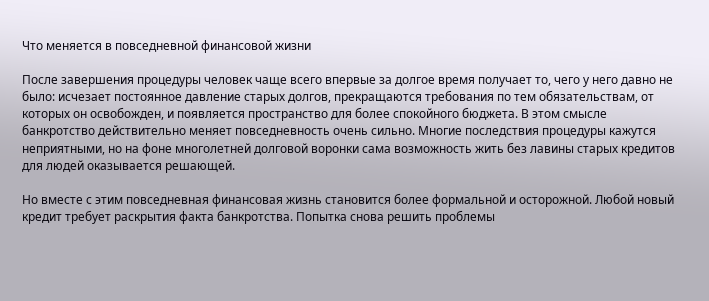Что меняется в повседневной финансовой жизни

После завершения процедуры человек чаще всего впервые за долгое время получает то, чего у него давно не было: исчезает постоянное давление старых долгов, прекращаются требования по тем обязательствам, от которых он освобожден, и появляется пространство для более спокойного бюджета. В этом смысле банкротство действительно меняет повседневность очень сильно. Многие последствия процедуры кажутся неприятными, но на фоне многолетней долговой воронки сама возможность жить без лавины старых кредитов для людей оказывается решающей.

Но вместе с этим повседневная финансовая жизнь становится более формальной и осторожной. Любой новый кредит требует раскрытия факта банкротства. Попытка снова решить проблемы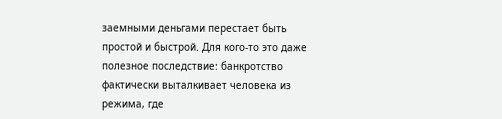заемными деньгами перестает быть простой и быстрой. Для кого-то это даже полезное последствие: банкротство фактически выталкивает человека из режима, где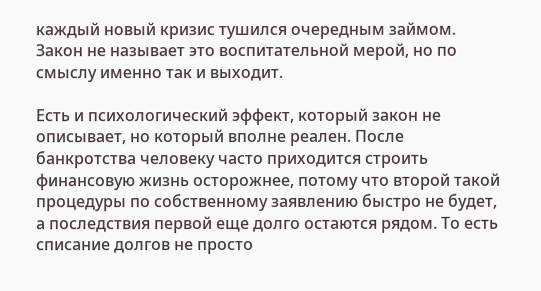каждый новый кризис тушился очередным займом. Закон не называет это воспитательной мерой, но по смыслу именно так и выходит.

Есть и психологический эффект, который закон не описывает, но который вполне реален. После банкротства человеку часто приходится строить финансовую жизнь осторожнее, потому что второй такой процедуры по собственному заявлению быстро не будет, а последствия первой еще долго остаются рядом. То есть списание долгов не просто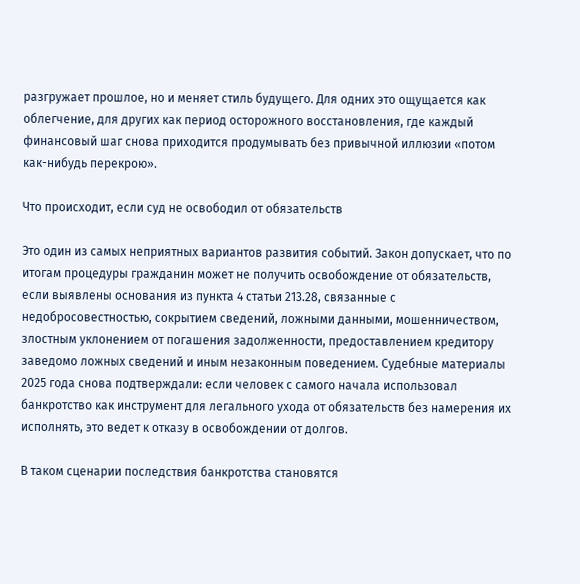разгружает прошлое, но и меняет стиль будущего. Для одних это ощущается как облегчение, для других как период осторожного восстановления, где каждый финансовый шаг снова приходится продумывать без привычной иллюзии «потом как-нибудь перекрою».

Что происходит, если суд не освободил от обязательств

Это один из самых неприятных вариантов развития событий. Закон допускает, что по итогам процедуры гражданин может не получить освобождение от обязательств, если выявлены основания из пункта 4 статьи 213.28, связанные с недобросовестностью, сокрытием сведений, ложными данными, мошенничеством, злостным уклонением от погашения задолженности, предоставлением кредитору заведомо ложных сведений и иным незаконным поведением. Судебные материалы 2025 года снова подтверждали: если человек с самого начала использовал банкротство как инструмент для легального ухода от обязательств без намерения их исполнять, это ведет к отказу в освобождении от долгов.

В таком сценарии последствия банкротства становятся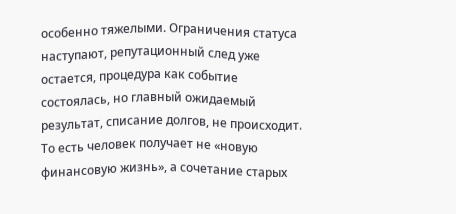особенно тяжелыми. Ограничения статуса наступают, репутационный след уже остается, процедура как событие состоялась, но главный ожидаемый результат, списание долгов, не происходит. То есть человек получает не «новую финансовую жизнь», а сочетание старых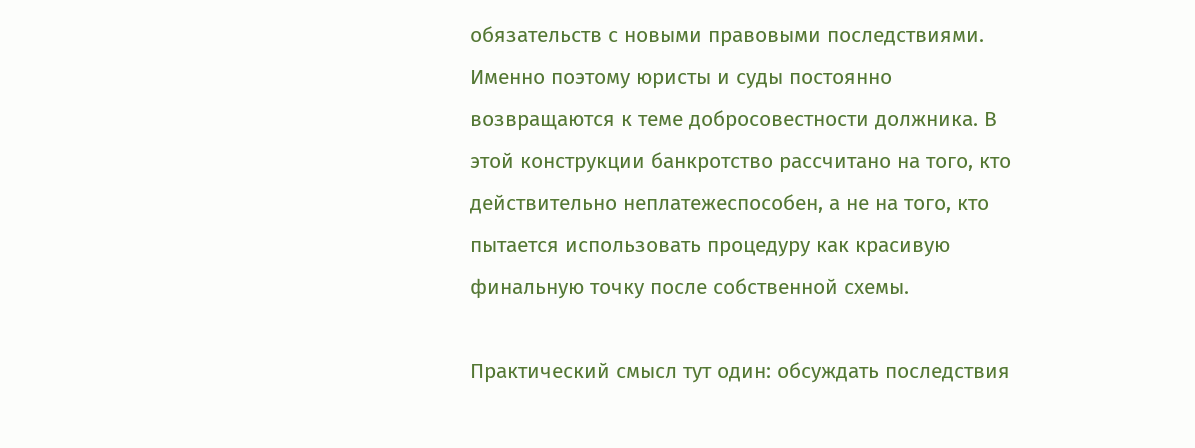обязательств с новыми правовыми последствиями. Именно поэтому юристы и суды постоянно возвращаются к теме добросовестности должника. В этой конструкции банкротство рассчитано на того, кто действительно неплатежеспособен, а не на того, кто пытается использовать процедуру как красивую финальную точку после собственной схемы.

Практический смысл тут один: обсуждать последствия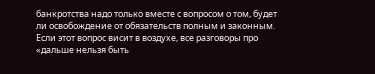банкротства надо только вместе с вопросом о том, будет ли освобождение от обязательств полным и законным. Если этот вопрос висит в воздухе, все разговоры про «дальше нельзя быть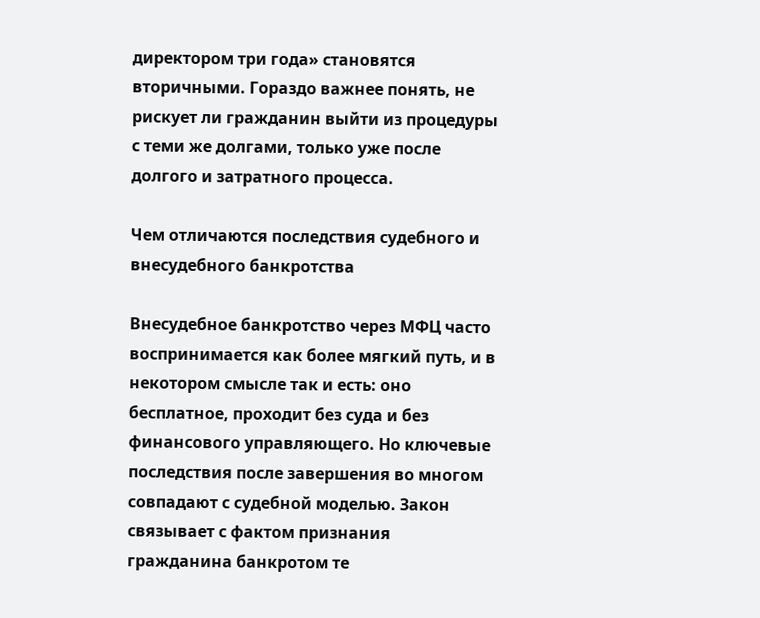директором три года» становятся вторичными. Гораздо важнее понять, не рискует ли гражданин выйти из процедуры с теми же долгами, только уже после долгого и затратного процесса.

Чем отличаются последствия судебного и внесудебного банкротства

Внесудебное банкротство через МФЦ часто воспринимается как более мягкий путь, и в некотором смысле так и есть: оно бесплатное, проходит без суда и без финансового управляющего. Но ключевые последствия после завершения во многом совпадают с судебной моделью. Закон связывает с фактом признания гражданина банкротом те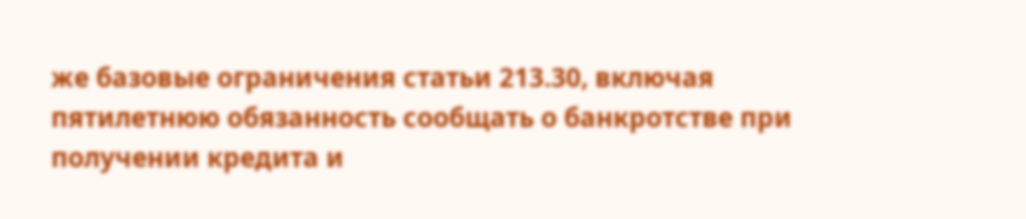же базовые ограничения статьи 213.30, включая пятилетнюю обязанность сообщать о банкротстве при получении кредита и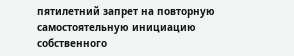пятилетний запрет на повторную самостоятельную инициацию собственного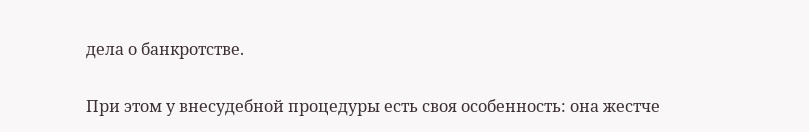дела о банкротстве.

При этом у внесудебной процедуры есть своя особенность: она жестче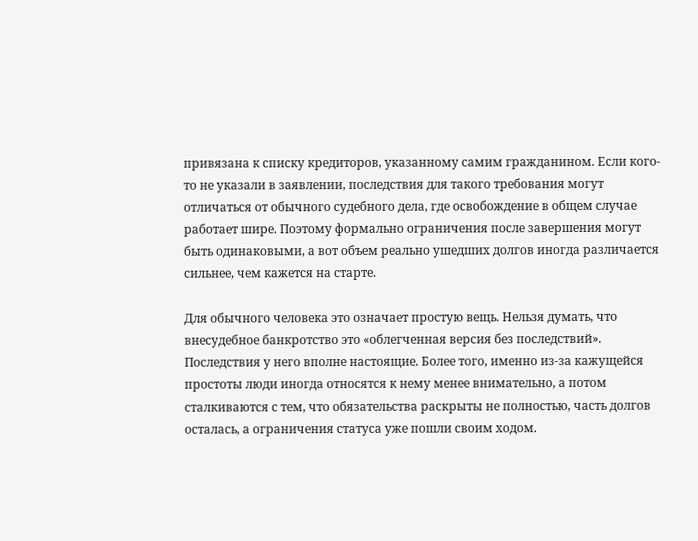привязана к списку кредиторов, указанному самим гражданином. Если кого-то не указали в заявлении, последствия для такого требования могут отличаться от обычного судебного дела, где освобождение в общем случае работает шире. Поэтому формально ограничения после завершения могут быть одинаковыми, а вот объем реально ушедших долгов иногда различается сильнее, чем кажется на старте.

Для обычного человека это означает простую вещь. Нельзя думать, что внесудебное банкротство это «облегченная версия без последствий». Последствия у него вполне настоящие. Более того, именно из-за кажущейся простоты люди иногда относятся к нему менее внимательно, а потом сталкиваются с тем, что обязательства раскрыты не полностью, часть долгов осталась, а ограничения статуса уже пошли своим ходом.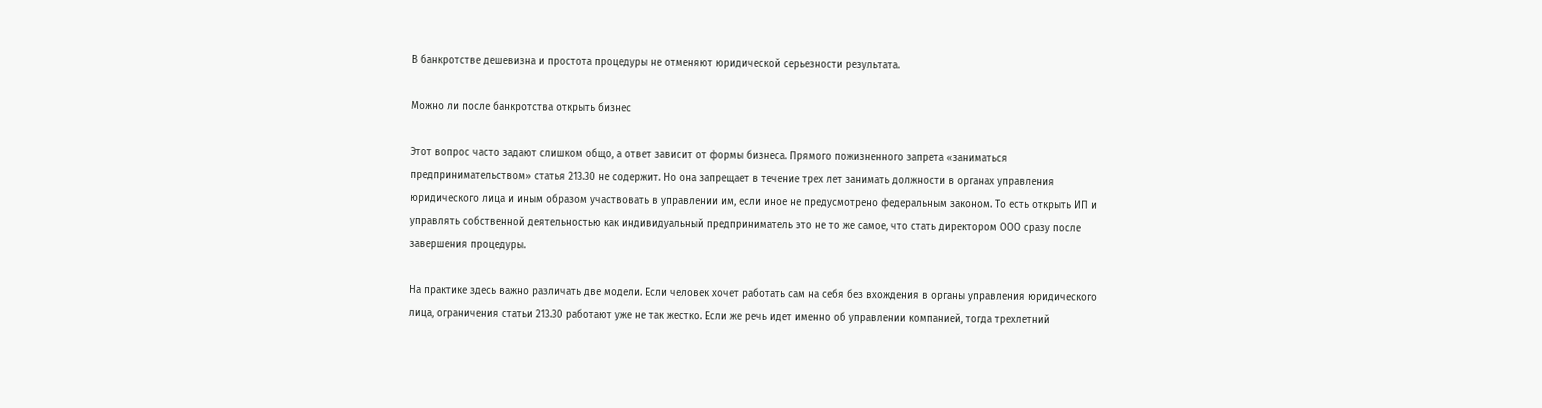В банкротстве дешевизна и простота процедуры не отменяют юридической серьезности результата.

Можно ли после банкротства открыть бизнес

Этот вопрос часто задают слишком общо, а ответ зависит от формы бизнеса. Прямого пожизненного запрета «заниматься предпринимательством» статья 213.30 не содержит. Но она запрещает в течение трех лет занимать должности в органах управления юридического лица и иным образом участвовать в управлении им, если иное не предусмотрено федеральным законом. То есть открыть ИП и управлять собственной деятельностью как индивидуальный предприниматель это не то же самое, что стать директором ООО сразу после завершения процедуры.

На практике здесь важно различать две модели. Если человек хочет работать сам на себя без вхождения в органы управления юридического лица, ограничения статьи 213.30 работают уже не так жестко. Если же речь идет именно об управлении компанией, тогда трехлетний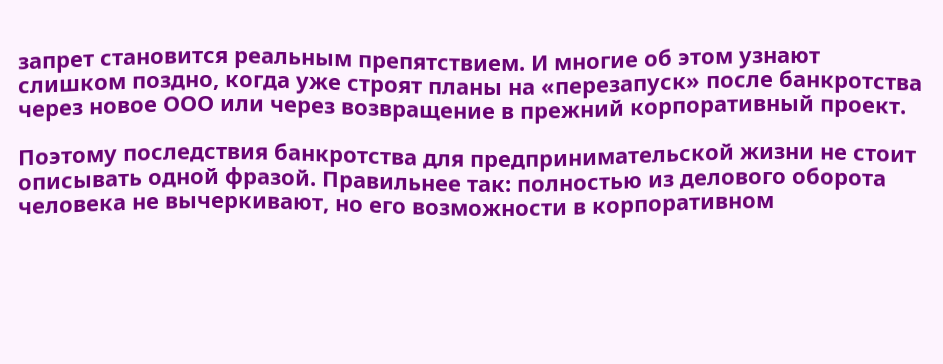запрет становится реальным препятствием. И многие об этом узнают слишком поздно, когда уже строят планы на «перезапуск» после банкротства через новое ООО или через возвращение в прежний корпоративный проект.

Поэтому последствия банкротства для предпринимательской жизни не стоит описывать одной фразой. Правильнее так: полностью из делового оборота человека не вычеркивают, но его возможности в корпоративном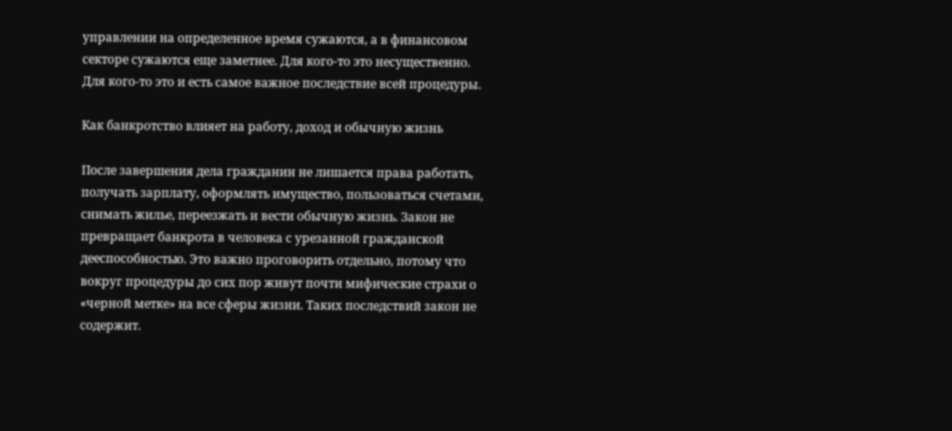управлении на определенное время сужаются, а в финансовом секторе сужаются еще заметнее. Для кого-то это несущественно. Для кого-то это и есть самое важное последствие всей процедуры.

Как банкротство влияет на работу, доход и обычную жизнь

После завершения дела гражданин не лишается права работать, получать зарплату, оформлять имущество, пользоваться счетами, снимать жилье, переезжать и вести обычную жизнь. Закон не превращает банкрота в человека с урезанной гражданской дееспособностью. Это важно проговорить отдельно, потому что вокруг процедуры до сих пор живут почти мифические страхи о «черной метке» на все сферы жизни. Таких последствий закон не содержит.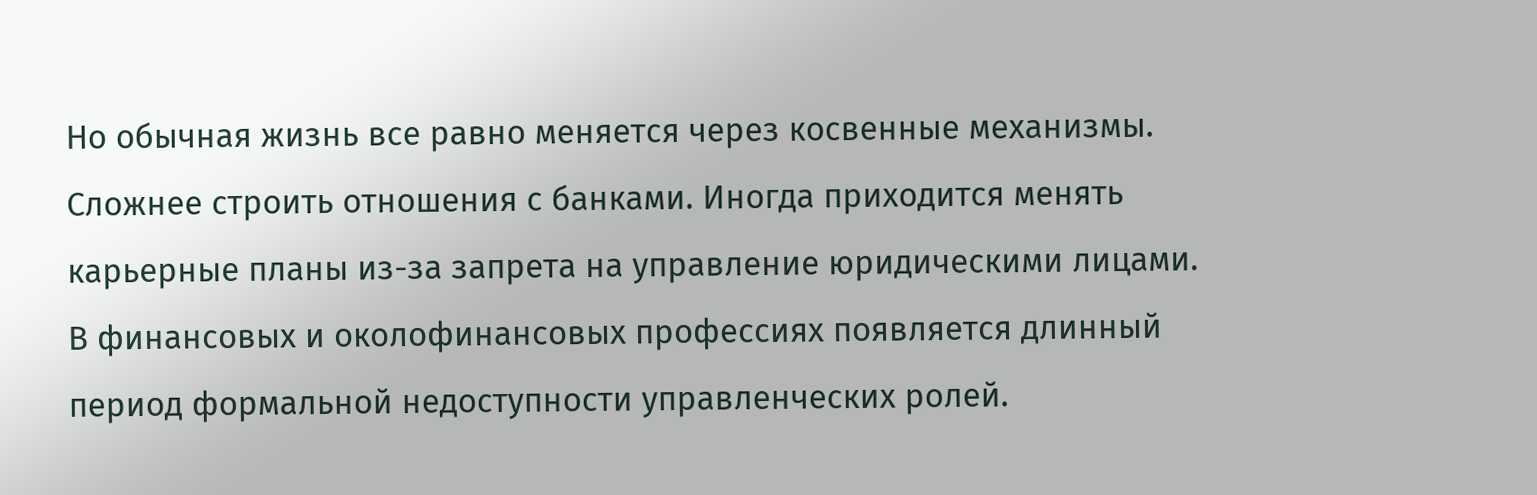Но обычная жизнь все равно меняется через косвенные механизмы. Сложнее строить отношения с банками. Иногда приходится менять карьерные планы из-за запрета на управление юридическими лицами. В финансовых и околофинансовых профессиях появляется длинный период формальной недоступности управленческих ролей.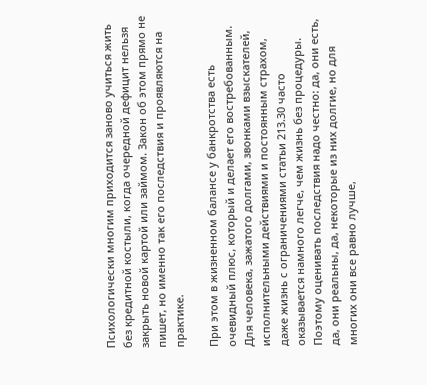Психологически многим приходится заново учиться жить без кредитной костыли, когда очередной дефицит нельзя закрыть новой картой или займом. Закон об этом прямо не пишет, но именно так его последствия и проявляются на практике.

При этом в жизненном балансе у банкротства есть очевидный плюс, который и делает его востребованным. Для человека, зажатого долгами, звонками взыскателей, исполнительными действиями и постоянным страхом, даже жизнь с ограничениями статьи 213.30 часто оказывается намного легче, чем жизнь без процедуры. Поэтому оценивать последствия надо честно: да, они есть, да, они реальны, да, некоторые из них долгие, но для многих они все равно лучше,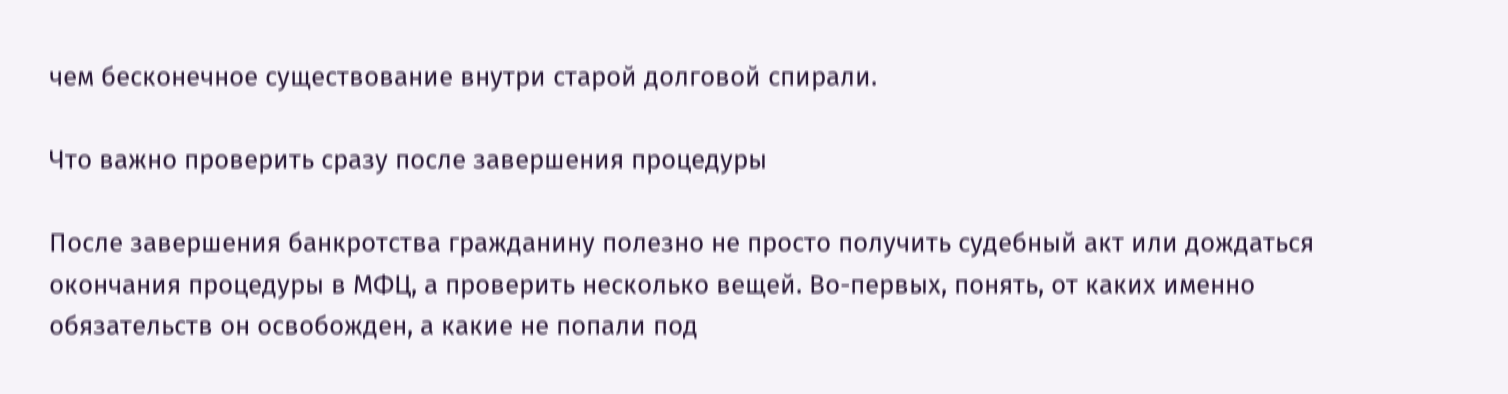чем бесконечное существование внутри старой долговой спирали.

Что важно проверить сразу после завершения процедуры

После завершения банкротства гражданину полезно не просто получить судебный акт или дождаться окончания процедуры в МФЦ, а проверить несколько вещей. Во-первых, понять, от каких именно обязательств он освобожден, а какие не попали под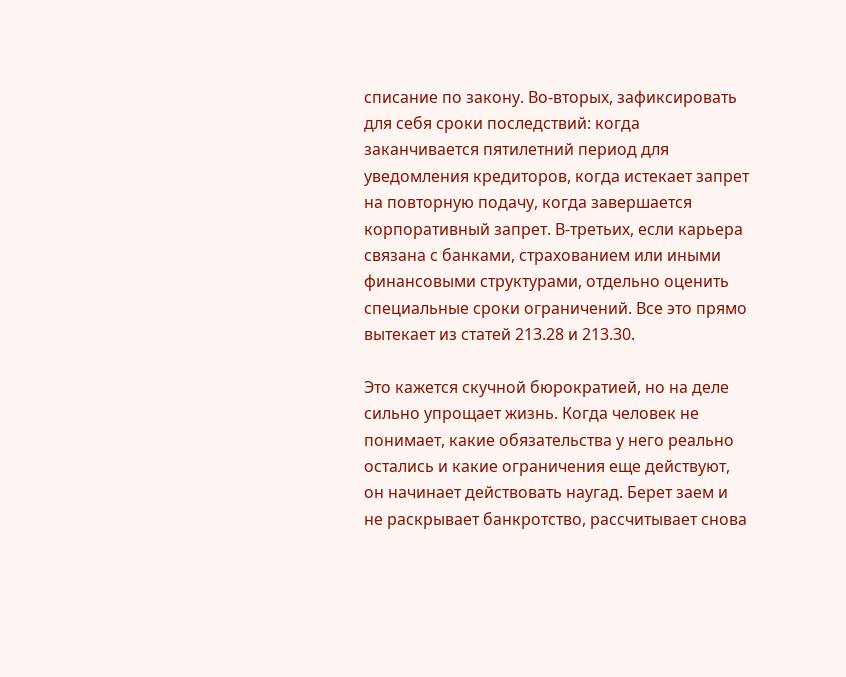списание по закону. Во-вторых, зафиксировать для себя сроки последствий: когда заканчивается пятилетний период для уведомления кредиторов, когда истекает запрет на повторную подачу, когда завершается корпоративный запрет. В-третьих, если карьера связана с банками, страхованием или иными финансовыми структурами, отдельно оценить специальные сроки ограничений. Все это прямо вытекает из статей 213.28 и 213.30.

Это кажется скучной бюрократией, но на деле сильно упрощает жизнь. Когда человек не понимает, какие обязательства у него реально остались и какие ограничения еще действуют, он начинает действовать наугад. Берет заем и не раскрывает банкротство, рассчитывает снова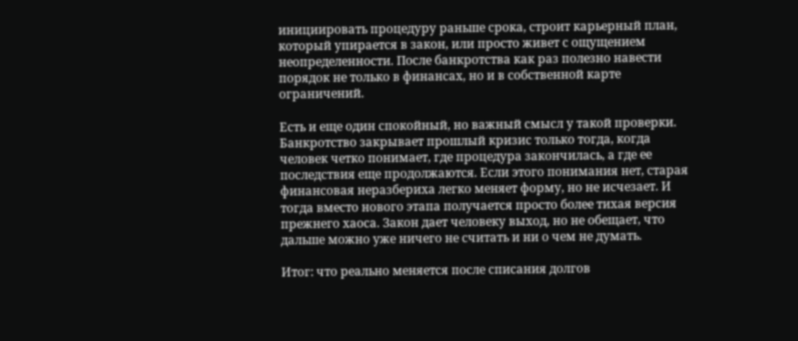инициировать процедуру раньше срока, строит карьерный план, который упирается в закон, или просто живет с ощущением неопределенности. После банкротства как раз полезно навести порядок не только в финансах, но и в собственной карте ограничений.

Есть и еще один спокойный, но важный смысл у такой проверки. Банкротство закрывает прошлый кризис только тогда, когда человек четко понимает, где процедура закончилась, а где ее последствия еще продолжаются. Если этого понимания нет, старая финансовая неразбериха легко меняет форму, но не исчезает. И тогда вместо нового этапа получается просто более тихая версия прежнего хаоса. Закон дает человеку выход, но не обещает, что дальше можно уже ничего не считать и ни о чем не думать.

Итог: что реально меняется после списания долгов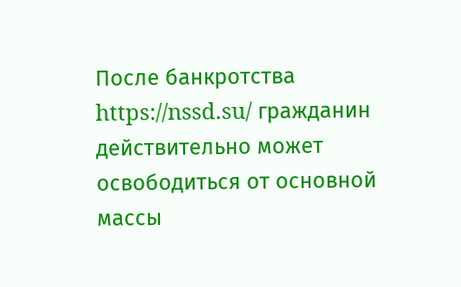После банкротства https://nssd.su/ гражданин действительно может освободиться от основной массы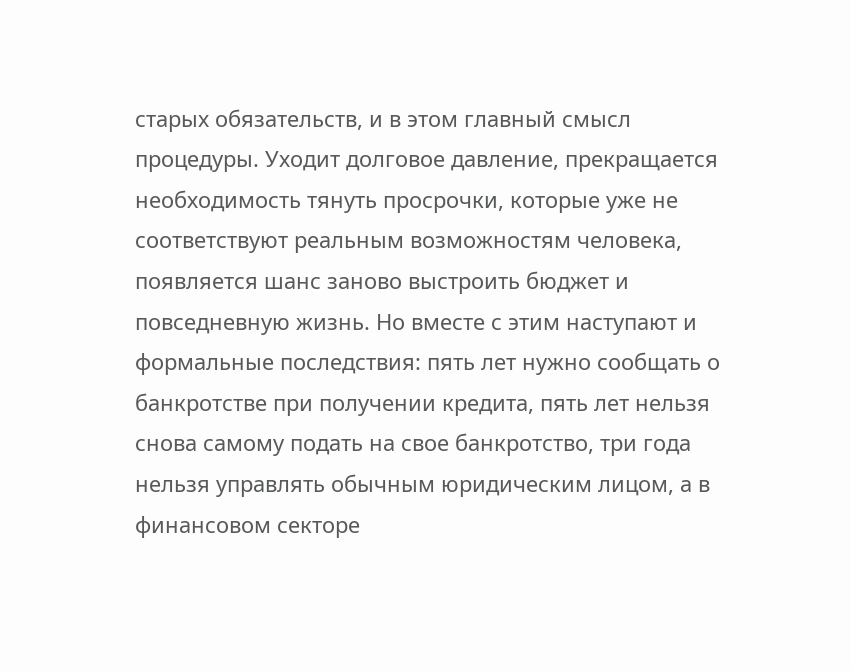старых обязательств, и в этом главный смысл процедуры. Уходит долговое давление, прекращается необходимость тянуть просрочки, которые уже не соответствуют реальным возможностям человека, появляется шанс заново выстроить бюджет и повседневную жизнь. Но вместе с этим наступают и формальные последствия: пять лет нужно сообщать о банкротстве при получении кредита, пять лет нельзя снова самому подать на свое банкротство, три года нельзя управлять обычным юридическим лицом, а в финансовом секторе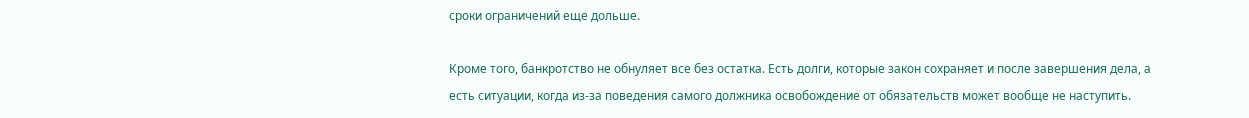сроки ограничений еще дольше.

Кроме того, банкротство не обнуляет все без остатка. Есть долги, которые закон сохраняет и после завершения дела, а есть ситуации, когда из-за поведения самого должника освобождение от обязательств может вообще не наступить.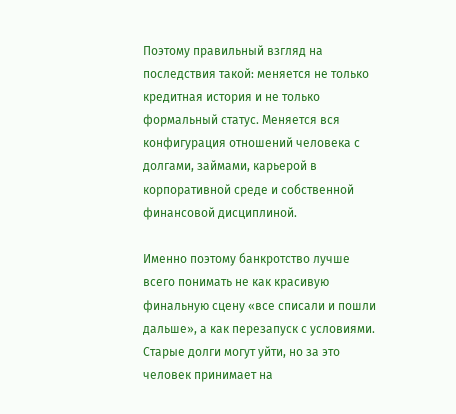Поэтому правильный взгляд на последствия такой: меняется не только кредитная история и не только формальный статус. Меняется вся конфигурация отношений человека с долгами, займами, карьерой в корпоративной среде и собственной финансовой дисциплиной.

Именно поэтому банкротство лучше всего понимать не как красивую финальную сцену «все списали и пошли дальше», а как перезапуск с условиями. Старые долги могут уйти, но за это человек принимает на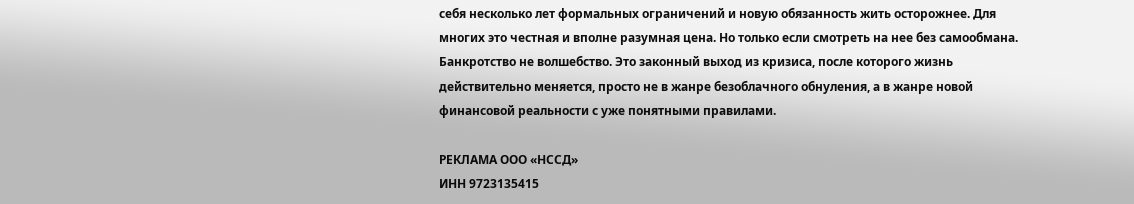себя несколько лет формальных ограничений и новую обязанность жить осторожнее. Для многих это честная и вполне разумная цена. Но только если смотреть на нее без самообмана. Банкротство не волшебство. Это законный выход из кризиса, после которого жизнь действительно меняется, просто не в жанре безоблачного обнуления, а в жанре новой финансовой реальности с уже понятными правилами.

РЕКЛАМА ООО «НССД»
ИНН 9723135415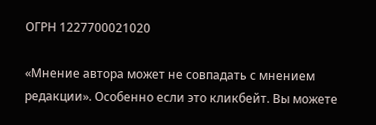ОГРН 1227700021020

«Мнение автора может не совпадать с мнением редакции». Особенно если это кликбейт. Вы можете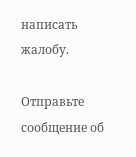написать жалобу.

Отправьте сообщение об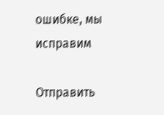ошибке, мы исправим

Отправить